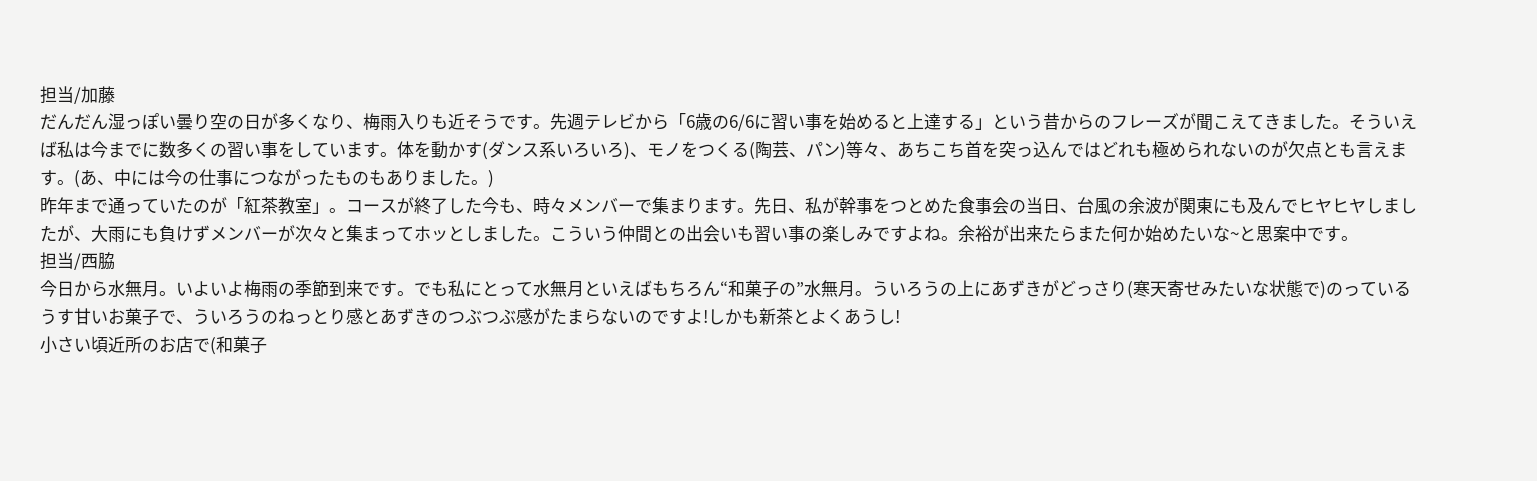担当/加藤
だんだん湿っぽい曇り空の日が多くなり、梅雨入りも近そうです。先週テレビから「6歳の6/6に習い事を始めると上達する」という昔からのフレーズが聞こえてきました。そういえば私は今までに数多くの習い事をしています。体を動かす(ダンス系いろいろ)、モノをつくる(陶芸、パン)等々、あちこち首を突っ込んではどれも極められないのが欠点とも言えます。(あ、中には今の仕事につながったものもありました。)
昨年まで通っていたのが「紅茶教室」。コースが終了した今も、時々メンバーで集まります。先日、私が幹事をつとめた食事会の当日、台風の余波が関東にも及んでヒヤヒヤしましたが、大雨にも負けずメンバーが次々と集まってホッとしました。こういう仲間との出会いも習い事の楽しみですよね。余裕が出来たらまた何か始めたいな~と思案中です。
担当/西脇
今日から水無月。いよいよ梅雨の季節到来です。でも私にとって水無月といえばもちろん“和菓子の”水無月。ういろうの上にあずきがどっさり(寒天寄せみたいな状態で)のっているうす甘いお菓子で、ういろうのねっとり感とあずきのつぶつぶ感がたまらないのですよ!しかも新茶とよくあうし!
小さい頃近所のお店で(和菓子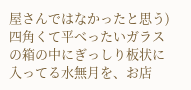屋さんではなかったと思う)四角くて平べったいガラスの箱の中にぎっしり板状に入ってる水無月を、お店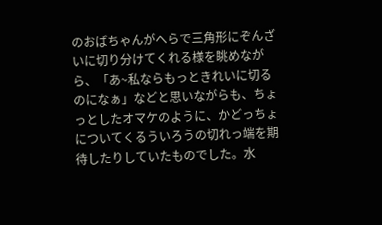のおばちゃんがへらで三角形にぞんざいに切り分けてくれる様を眺めながら、「あ~私ならもっときれいに切るのになぁ」などと思いながらも、ちょっとしたオマケのように、かどっちょについてくるういろうの切れっ端を期待したりしていたものでした。水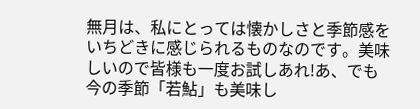無月は、私にとっては懐かしさと季節感をいちどきに感じられるものなのです。美味しいので皆様も一度お試しあれ!あ、でも今の季節「若鮎」も美味し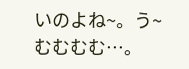いのよね~。う~むむむむ…。